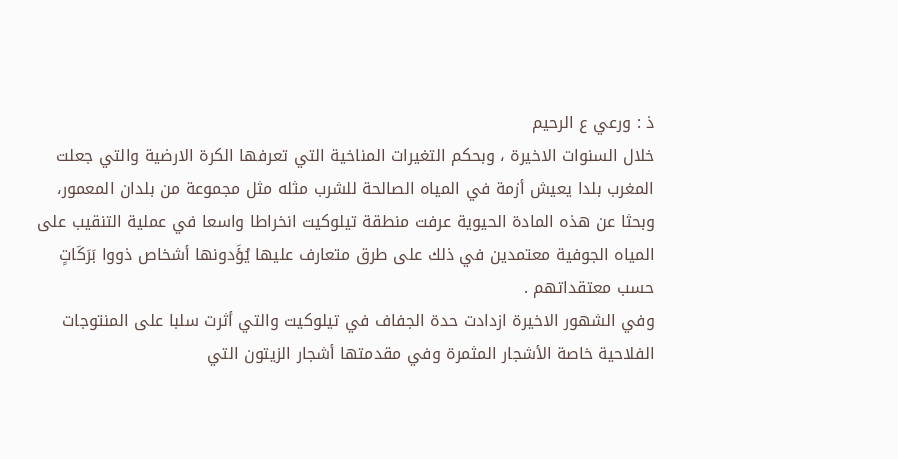ذ : ورعي ع الرحيم
خلال السنوات الاخيرة ، وبحكم التغيرات المناخية التي تعرفها الكرة الارضية والتي جعلت المغرب بلدا يعيش أزمة في المياه الصالحة للشرب مثله مثل مجموعة من بلدان المعمور، وبحثا عن هذه المادة الحيوية عرفت منطقة تيلوكيت انخراطا واسعا في عملية التنقيب على المياه الجوفية معتمدين في ذلك على طرق متعارف عليها يُؤَدونها أشخاص ذووا بَرَكَاتٍ حسب معتقداتهم .
وفي الشهور الاخيرة ازدادت حدة الجفاف في تيلوكيت والتي أثرت سلبا على المنتوجات الفلاحية خاصة الأشجار المثمرة وفي مقدمتها أشجار الزيتون التي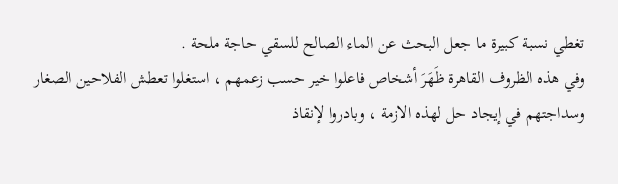تغطي نسبة كبيرة ما جعل البحث عن الماء الصالح للسقي حاجة ملحة .
وفي هذه الظروف القاهرة ظَهَرَ أشخاص فاعلوا خير حسب زعمهم ، استغلوا تعطش الفلاحين الصغار وسداجتهم في إيجاد حل لهذه الازمة ، وبادروا لإنقاذ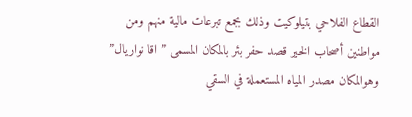القطاع الفلاحي بتيلوكيت وذلك بجمع تبرعات مالية منهم ومن مواطنين أصحاب الخير قصد حفر بئر بالمكان المسمى ” اقا نواريال” وهوالمكان مصدر المياه المستعملة في السقي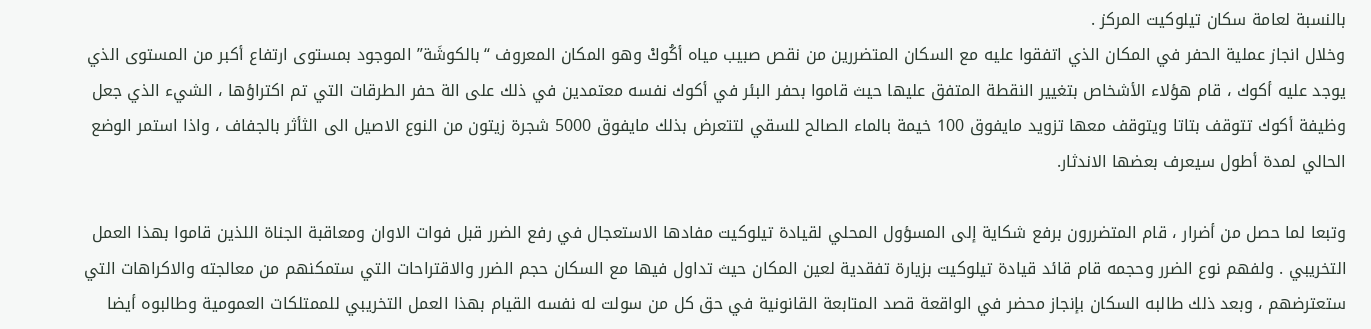بالنسبة لعامة سكان تيلوكيت المركز .
وخلال انجاز عملية الحفر في المكان الذي اتفقوا عليه مع السكان المتضررين من نقص صبيب مياه أكُوكْ وهو المكان المعروف “بالكوشَة” الموجود بمستوى ارتفاع أكبر من المستوى الذي يوجد عليه أكوك ، قام هؤلاء الأشخاص بتغيير النقطة المتفق عليها حيث قاموا بحفر البئر في أكوك نفسه معتمدين في ذلك على الة حفر الطرقات التي تم اكتراؤها ، الشيء الذي جعل وظيفة أكوك تتوقف بتاتا ويتوقف معها تزويد مايفوق 100 خيمة بالماء الصالح للسقي لتتعرض بذلك مايفوق 5000 شجرة زيتون من النوع الاصيل الى الثأثر بالجفاف ، واذا استمر الوضع الحالي لمدة أطول سيعرف بعضها الاندثار.

وتبعا لما حصل من أضرار ، قام المتضررون برفع شكاية إلى المسؤول المحلي لقيادة تيلوكيت مفادها الاستعجال في رفع الضرر قبل فوات الاوان ومعاقبة الجناة اللذين قاموا بهذا العمل التخريبي . ولفهم نوع الضرر وحجمه قام قائد قيادة تيلوكيت بزيارة تفقدية لعين المكان حيث تداول فيها مع السكان حجم الضرر والاقتراحات التي ستمكنهم من معالجته والاكراهات التي ستعترضهم ، وبعد ذلك طالبه السكان بإنجاز محضر في الواقعة قصد المتابعة القانونية في حق كل من سولت له نفسه القيام بهذا العمل التخريبي للممتلكات العمومية وطالبوه أيضا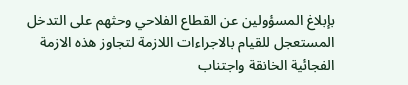بإبلاغ المسؤولين عن القطاع الفلاحي وحثهم على التدخل المستعجل للقيام بالاجراءات اللازمة لتجاوز هذه الازمة الفجائية الخانقة واجتناب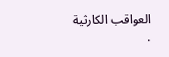العواقب الكارثية .